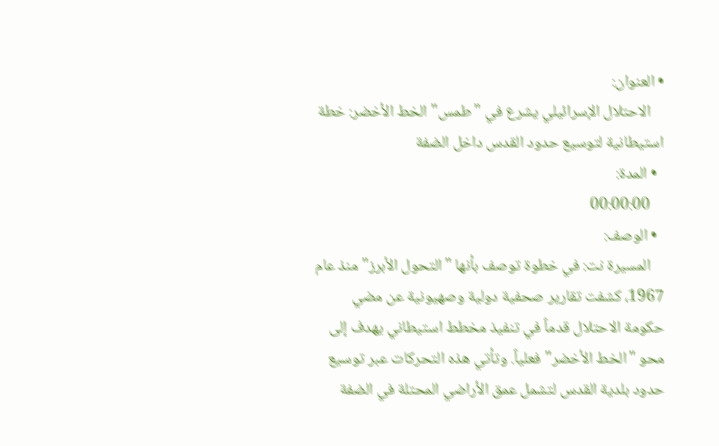• العنوان:
    الاحتلال الإسرائيلي يشرع في "طمس" الخط الأخضر: خطة استيطانية لتوسيع حدود القدس داخل الضفة
  • المدة:
    00:00:00
  • الوصف:
    المسيرة نت: في خطوة توصف بأنها "التحول الأبرز" منذ عام 1967، كشفت تقارير صحفية دولية وصهيونية عن مضي حكومة الاحتلال قدماً في تنفيذ مخطط استيطاني يهدف إلى محو "الخط الأخضر" فعلياً. وتأتي هذه التحركات عبر توسيع حدود بلدية القدس لتشمل عمق الأراضي المحتلة في الضفة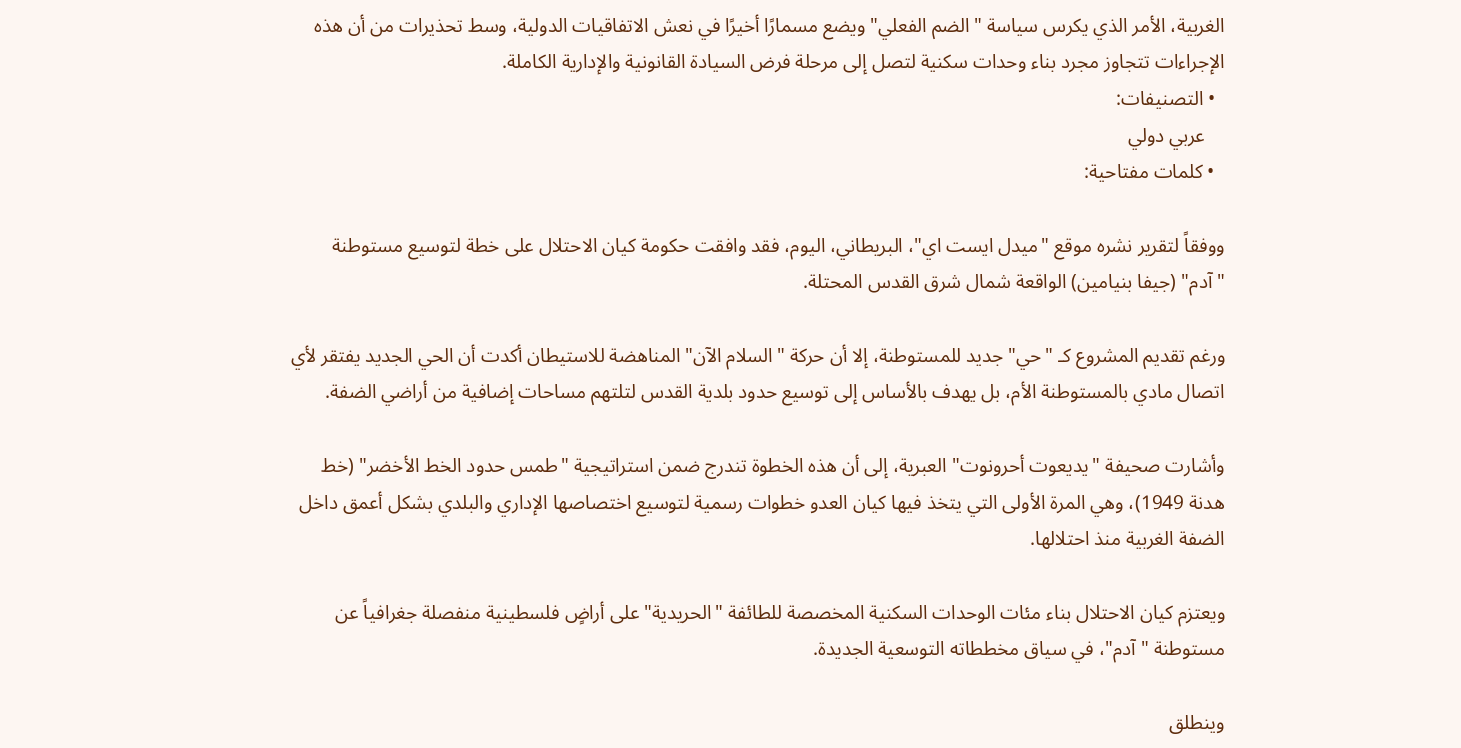الغربية، الأمر الذي يكرس سياسة "الضم الفعلي" ويضع مسمارًا أخيرًا في نعش الاتفاقيات الدولية، وسط تحذيرات من أن هذه الإجراءات تتجاوز مجرد بناء وحدات سكنية لتصل إلى مرحلة فرض السيادة القانونية والإدارية الكاملة.
  • التصنيفات:
    عربي دولي
  • كلمات مفتاحية:

ووفقاً لتقرير نشره موقع "ميدل ايست اي"، البريطاني، اليوم، فقد وافقت حكومة كيان الاحتلال على خطة لتوسيع مستوطنة "آدم" (جيفا بنيامين) الواقعة شمال شرق القدس المحتلة.

ورغم تقديم المشروع كـ "حي" جديد للمستوطنة، إلا أن حركة "السلام الآن" المناهضة للاستيطان أكدت أن الحي الجديد يفتقر لأي اتصال مادي بالمستوطنة الأم، بل يهدف بالأساس إلى توسيع حدود بلدية القدس لتلتهم مساحات إضافية من أراضي الضفة.

وأشارت صحيفة "يديعوت أحرونوت" العبرية، إلى أن هذه الخطوة تندرج ضمن استراتيجية "طمس حدود الخط الأخضر" (خط هدنة 1949)، وهي المرة الأولى التي يتخذ فيها كيان العدو خطوات رسمية لتوسيع اختصاصها الإداري والبلدي بشكل أعمق داخل الضفة الغربية منذ احتلالها.

ويعتزم كيان الاحتلال بناء مئات الوحدات السكنية المخصصة للطائفة "الحريدية" على أراضٍ فلسطينية منفصلة جغرافياً عن مستوطنة "آدم"، في سياق مخططاته التوسعية الجديدة.

وينطلق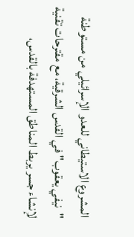المشروع الاستيطاني للعدو الإسرائيلي من مستوطنة "نيفي يعقوب" في القدس الشرقية، مع مقترحات تقنية لإنشاء جسر يربط المناطق المستهدفة بالقدس،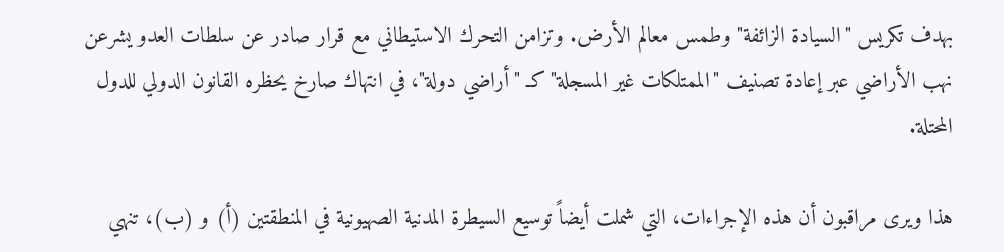بهدف تكريس "السيادة الزائفة" وطمس معالم الأرض. وتزامن التحرك الاستيطاني مع قرار صادر عن سلطات العدو يشرعن نهب الأراضي عبر إعادة تصنيف "الممتلكات غير المسجلة" كـ "أراضي دولة"، في انتهاك صارخ يحظره القانون الدولي للدول المحتلة.

هذا ويرى مراقبون أن هذه الإجراءات، التي شملت أيضاً توسيع السيطرة المدنية الصهيونية في المنطقتين (أ) و (ب)، تنهي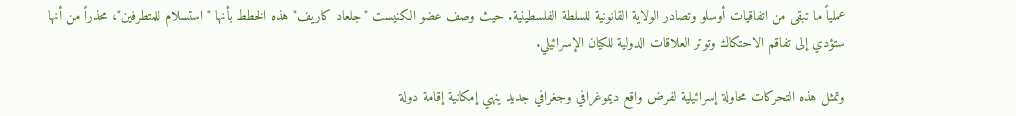عملياً ما تبقى من اتفاقيات أوسلو وتصادر الولاية القانونية للسلطة الفلسطينية. حيث وصف عضو الكنيست "جلعاد كاريف" هذه الخطط بأنها "استسلام للمتطرفين"، محذراً من أنها ستؤدي إلى تفاقم الاحتكاك وتوتر العلاقات الدولية للكيان الإسرائيلي.

وتمثل هذه التحركات محاولة إسرائيلية لفرض واقع ديموغرافي وجغرافي جديد ينهي إمكانية إقامة دولة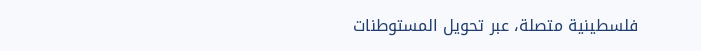فلسطينية متصلة، عبر تحويل المستوطنات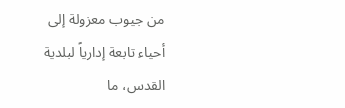من جيوب معزولة إلى أحياء تابعة إدارياً لبلدية القدس، ما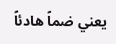يعني ضماً هادئاً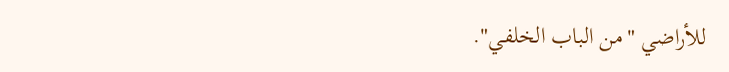للأراضي "من الباب الخلفي".